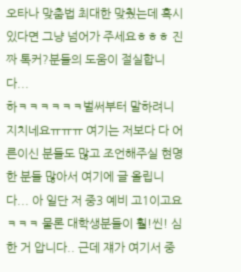오타나 맞춤법 최대한 맞췄는데 혹시 있다면 그냥 넘어가 주세요ㅎㅎㅎ 진짜 톡커?분들의 도움이 절실합니다...
하ㅋㅋㅋㅋㅋㅋ벌써부터 말하려니 지치네요ㅠㅠㅠ 여기는 저보다 다 어른이신 분들도 많고 조언해주실 현명한 분들 많아서 여기에 글 올립니다... 아 일단 저 중3 예비 고1이고요ㅋㅋㅋ 물론 대학생분들이 훨!씬! 심한 거 압니다.. 근데 쟤가 여기서 중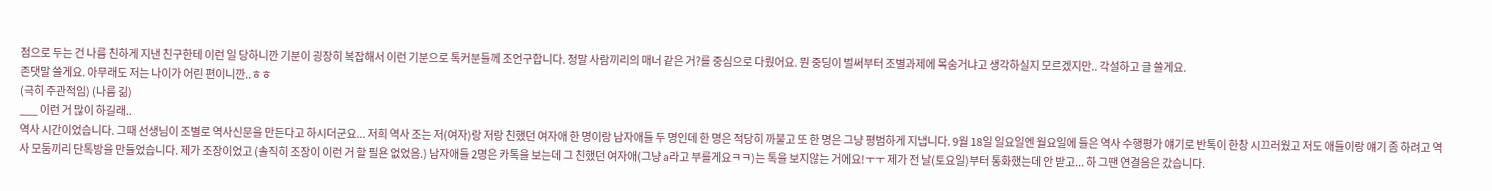점으로 두는 건 나름 친하게 지낸 친구한테 이런 일 당하니깐 기분이 굉장히 복잡해서 이런 기분으로 톡커분들께 조언구합니다. 정말 사람끼리의 매너 같은 거?를 중심으로 다뤘어요. 뭔 중딩이 벌써부터 조별과제에 목숨거냐고 생각하실지 모르겠지만.. 각설하고 글 쓸게요.
존댓말 쓸게요. 아무래도 저는 나이가 어린 편이니깐..ㅎㅎ
(극히 주관적임) (나름 긺)
___ 이런 거 많이 하길래..
역사 시간이었습니다. 그때 선생님이 조별로 역사신문을 만든다고 하시더군요... 저희 역사 조는 저(여자)랑 저랑 친했던 여자애 한 명이랑 남자애들 두 명인데 한 명은 적당히 까불고 또 한 명은 그냥 평범하게 지냅니다. 9월 18일 일요일엔 월요일에 들은 역사 수행평가 얘기로 반톡이 한창 시끄러웠고 저도 애들이랑 얘기 좀 하려고 역사 모둠끼리 단톡방을 만들었습니다. 제가 조장이었고 (솔직히 조장이 이런 거 할 필욘 없었음.) 남자애들 2명은 카톡을 보는데 그 친했던 여자애(그냥 a라고 부를게요ㅋㅋ)는 톡을 보지않는 거에요!ㅜㅜ 제가 전 날(토요일)부터 통화했는데 안 받고... 하 그땐 연결음은 갔습니다.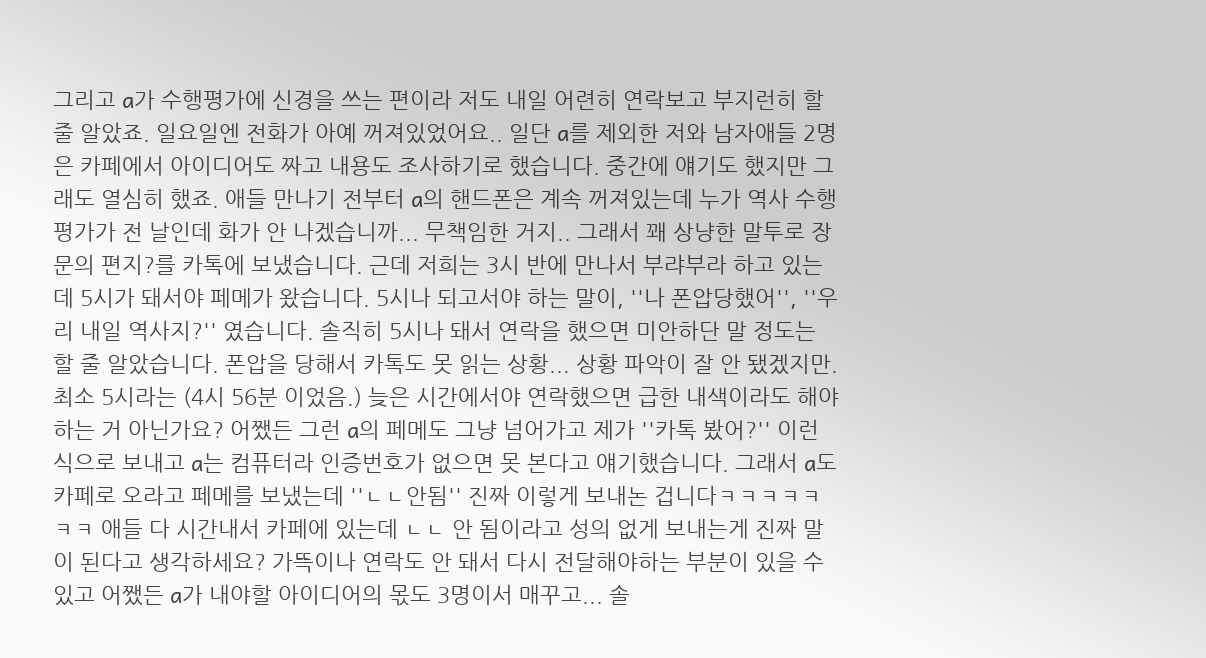그리고 a가 수행평가에 신경을 쓰는 편이라 저도 내일 어련히 연락보고 부지런히 할 줄 알았죠. 일요일엔 전화가 아예 꺼져있었어요.. 일단 a를 제외한 저와 남자애들 2명은 카페에서 아이디어도 짜고 내용도 조사하기로 했습니다. 중간에 얘기도 했지만 그래도 열심히 했죠. 애들 만나기 전부터 a의 핸드폰은 계속 꺼져있는데 누가 역사 수행평가가 전 날인데 화가 안 나겠습니까... 무책임한 거지.. 그래서 꽤 상냥한 말투로 장문의 편지?를 카톡에 보냈습니다. 근데 저희는 3시 반에 만나서 부랴부라 하고 있는데 5시가 돼서야 페메가 왔습니다. 5시나 되고서야 하는 말이, ''나 폰압당했어'', ''우리 내일 역사지?'' 였습니다. 솔직히 5시나 돼서 연락을 했으면 미안하단 말 정도는 할 줄 알았습니다. 폰압을 당해서 카톡도 못 읽는 상황... 상황 파악이 잘 안 됐겠지만. 최소 5시라는 (4시 56분 이었음.) 늦은 시간에서야 연락했으면 급한 내색이라도 해야하는 거 아닌가요? 어쨌든 그런 a의 페메도 그냥 넘어가고 제가 ''카톡 봤어?'' 이런 식으로 보내고 a는 컴퓨터라 인증번호가 없으면 못 본다고 얘기했습니다. 그래서 a도 카페로 오라고 페메를 보냈는데 ''ㄴㄴ안됨'' 진짜 이렇게 보내논 겁니다ㅋㅋㅋㅋㅋㅋㅋ 애들 다 시간내서 카페에 있는데 ㄴㄴ 안 됨이라고 성의 없게 보내는게 진짜 말이 된다고 생각하세요? 가뜩이나 연락도 안 돼서 다시 전달해야하는 부분이 있을 수 있고 어쨌든 a가 내야할 아이디어의 몫도 3명이서 매꾸고... 솔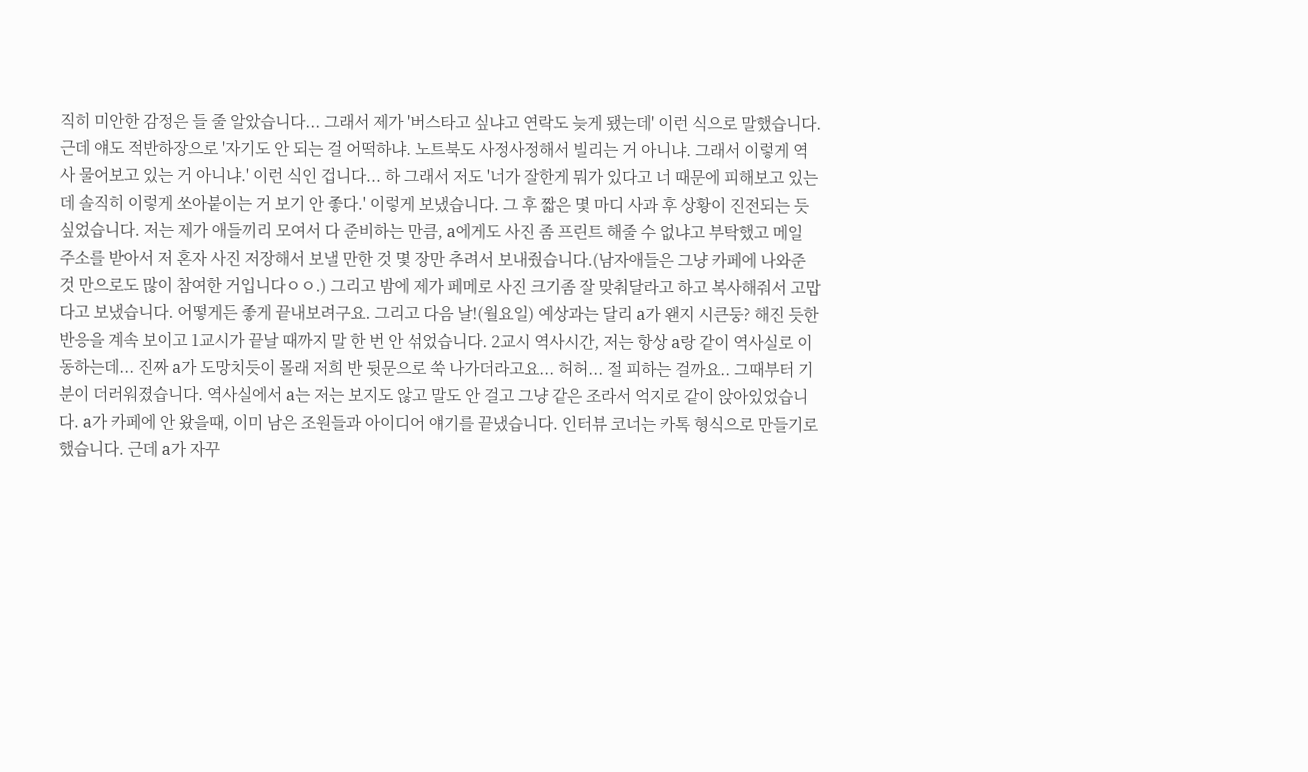직히 미안한 감정은 들 줄 알았습니다... 그래서 제가 '버스타고 싶냐고 연락도 늦게 됐는데' 이런 식으로 말했습니다. 근데 얘도 적반하장으로 '자기도 안 되는 걸 어떡하냐. 노트북도 사정사정해서 빌리는 거 아니냐. 그래서 이렇게 역사 물어보고 있는 거 아니냐.' 이런 식인 겁니다... 하 그래서 저도 '너가 잘한게 뭐가 있다고 너 때문에 피해보고 있는데 솔직히 이렇게 쏘아붙이는 거 보기 안 좋다.' 이렇게 보냈습니다. 그 후 짧은 몇 마디 사과 후 상황이 진전되는 듯 싶었습니다. 저는 제가 애들끼리 모여서 다 준비하는 만큼, a에게도 사진 좀 프린트 해줄 수 없냐고 부탁했고 메일 주소를 받아서 저 혼자 사진 저장해서 보낼 만한 것 몇 장만 추려서 보내줬습니다.(남자애들은 그냥 카페에 나와준 것 만으로도 많이 참여한 거입니다ㅇㅇ.) 그리고 밤에 제가 페메로 사진 크기좀 잘 맞춰달라고 하고 복사해줘서 고맙다고 보냈습니다. 어떻게든 좋게 끝내보려구요. 그리고 다음 날!(월요일) 예상과는 달리 a가 왠지 시큰둥? 해진 듯한 반응을 계속 보이고 1교시가 끝날 때까지 말 한 번 안 섞었습니다. 2교시 역사시간, 저는 항상 a랑 같이 역사실로 이동하는데... 진짜 a가 도망치듯이 몰래 저희 반 뒷문으로 쑥 나가더라고요... 허허... 절 피하는 걸까요.. 그때부터 기분이 더러워졌습니다. 역사실에서 a는 저는 보지도 않고 말도 안 걸고 그냥 같은 조라서 억지로 같이 앉아있었습니다. a가 카페에 안 왔을때, 이미 남은 조원들과 아이디어 얘기를 끝냈습니다. 인터뷰 코너는 카톡 형식으로 만들기로 했습니다. 근데 a가 자꾸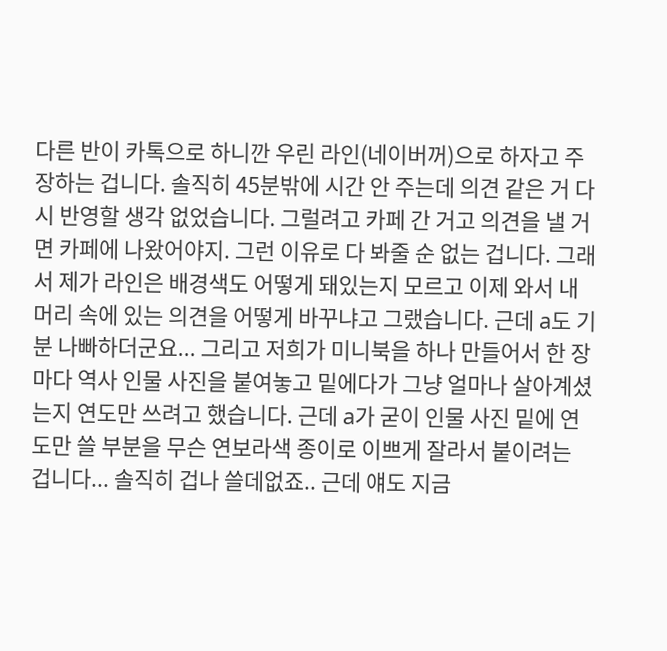다른 반이 카톡으로 하니깐 우린 라인(네이버꺼)으로 하자고 주장하는 겁니다. 솔직히 45분밖에 시간 안 주는데 의견 같은 거 다시 반영할 생각 없었습니다. 그럴려고 카페 간 거고 의견을 낼 거면 카페에 나왔어야지. 그런 이유로 다 봐줄 순 없는 겁니다. 그래서 제가 라인은 배경색도 어떻게 돼있는지 모르고 이제 와서 내 머리 속에 있는 의견을 어떻게 바꾸냐고 그랬습니다. 근데 a도 기분 나빠하더군요... 그리고 저희가 미니북을 하나 만들어서 한 장마다 역사 인물 사진을 붙여놓고 밑에다가 그냥 얼마나 살아계셨는지 연도만 쓰려고 했습니다. 근데 a가 굳이 인물 사진 밑에 연도만 쓸 부분을 무슨 연보라색 종이로 이쁘게 잘라서 붙이려는 겁니다... 솔직히 겁나 쓸데없죠.. 근데 얘도 지금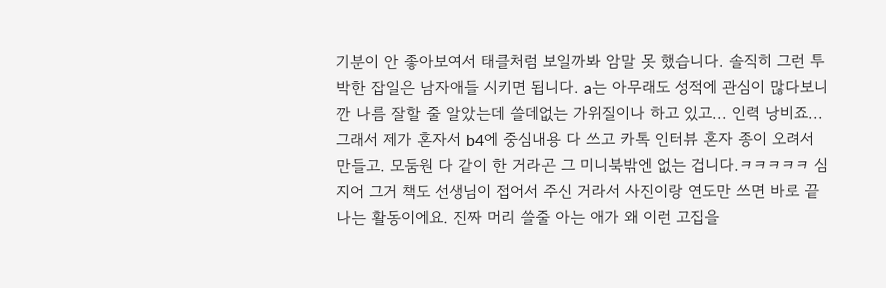기분이 안 좋아보여서 태클처럼 보일까봐 암말 못 했습니다. 솔직히 그런 투박한 잡일은 남자애들 시키면 됩니다. a는 아무래도 성적에 관심이 많다보니깐 나름 잘할 줄 알았는데 쓸데없는 가위질이나 하고 있고... 인력 낭비죠... 그래서 제가 혼자서 b4에 중심내용 다 쓰고 카톡 인터뷰 혼자 종이 오려서 만들고. 모둠원 다 같이 한 거라곤 그 미니북밖엔 없는 겁니다.ㅋㅋㅋㅋㅋ 심지어 그거 책도 선생님이 접어서 주신 거라서 사진이랑 연도만 쓰면 바로 끝나는 활동이에요. 진짜 머리 쓸줄 아는 애가 왜 이런 고집을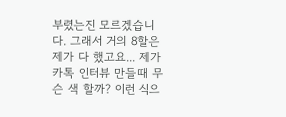부렸는진 모르겠습니다. 그래서 거의 8할은 제가 다 했고요... 제가 카톡 인터뷰 만들때 무슨 색 할까? 이런 식으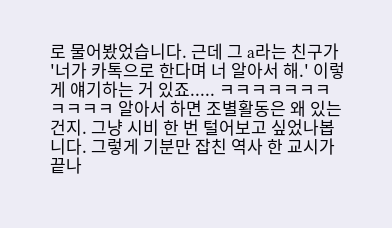로 물어봤었습니다. 근데 그 a라는 친구가 '너가 카톡으로 한다며 너 알아서 해.' 이렇게 얘기하는 거 있죠..... ㅋㅋㅋㅋㅋㅋㅋㅋㅋㅋㅋ 알아서 하면 조별활동은 왜 있는 건지. 그냥 시비 한 번 털어보고 싶었나봅니다. 그렇게 기분만 잡친 역사 한 교시가 끝나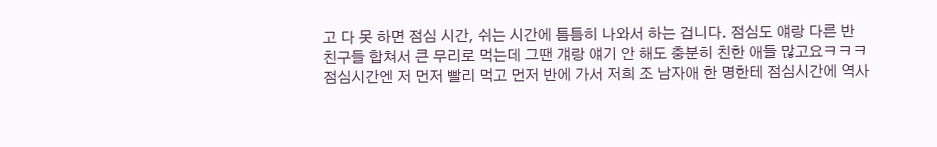고 다 못 하면 점심 시간, 쉬는 시간에 틈틈히 나와서 하는 겁니다. 점심도 얘랑 다른 반 친구들 합쳐서 큰 무리로 먹는데 그땐 걔랑 얘기 안 해도 충분히 친한 애들 많고요ㅋㅋㅋ
점심시간엔 저 먼저 빨리 먹고 먼저 반에 가서 저희 조 남자애 한 명한테 점심시간에 역사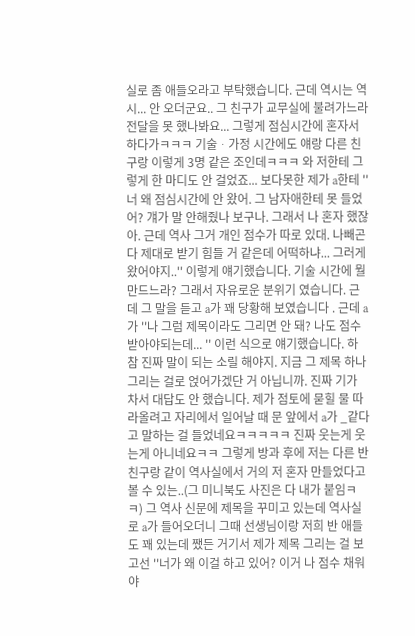실로 좀 애들오라고 부탁했습니다. 근데 역시는 역시... 안 오더군요.. 그 친구가 교무실에 불려가느라 전달을 못 했나봐요... 그렇게 점심시간에 혼자서 하다가ㅋㅋㅋ 기술ᆞ가정 시간에도 얘랑 다른 친구랑 이렇게 3명 같은 조인데ㅋㅋㅋ 와 저한테 그렇게 한 마디도 안 걸었죠... 보다못한 제가 a한테 ''너 왜 점심시간에 안 왔어. 그 남자애한테 못 들었어? 걔가 말 안해줬나 보구나. 그래서 나 혼자 했잖아. 근데 역사 그거 개인 점수가 따로 있대. 나빼곤 다 제대로 받기 힘들 거 같은데 어떡하냐... 그러게 왔어야지..'' 이렇게 얘기했습니다. 기술 시간에 뭘 만드느라? 그래서 자유로운 분위기 였습니다. 근데 그 말을 듣고 a가 꽤 당황해 보였습니다 . 근데 a가 ''나 그럼 제목이라도 그리면 안 돼? 나도 점수 받아야되는데... '' 이런 식으로 얘기했습니다. 하 참 진짜 말이 되는 소릴 해야지. 지금 그 제목 하나 그리는 걸로 얹어가겠단 거 아닙니까. 진짜 기가 차서 대답도 안 했습니다. 제가 점토에 묻힐 물 따라올려고 자리에서 일어날 때 문 앞에서 a가 _같다고 말하는 걸 들었네요ㅋㅋㅋㅋㅋ 진짜 웃는게 웃는게 아니네요ㅋㅋ 그렇게 방과 후에 저는 다른 반 친구랑 같이 역사실에서 거의 저 혼자 만들었다고 볼 수 있는..(그 미니북도 사진은 다 내가 붙임ㅋㅋ) 그 역사 신문에 제목을 꾸미고 있는데 역사실로 a가 들어오더니 그때 선생님이랑 저희 반 애들도 꽤 있는데 쨌든 거기서 제가 제목 그리는 걸 보고선 ''너가 왜 이걸 하고 있어? 이거 나 점수 채워야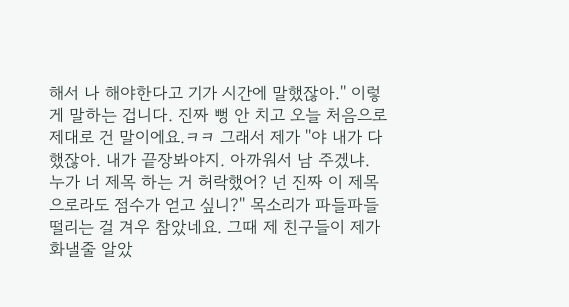해서 나 해야한다고 기가 시간에 말했잖아.'' 이렇게 말하는 겁니다. 진짜 뻥 안 치고 오늘 처음으로 제대로 건 말이에요.ㅋㅋ 그래서 제가 ''야 내가 다 했잖아. 내가 끝장봐야지. 아까워서 남 주겠냐. 누가 너 제목 하는 거 허락했어? 넌 진짜 이 제목으로라도 점수가 얻고 싶니?'' 목소리가 파들파들 떨리는 걸 겨우 참았네요. 그때 제 친구들이 제가 화낼줄 알았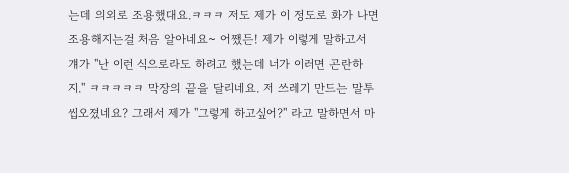는데 의외로 조용했대요.ㅋㅋㅋ 저도 제가 이 정도로 화가 나면 조용해지는걸 처음 알아네요~ 어쨌든! 제가 이렇게 말하고서 걔가 ''난 이런 식으로라도 하려고 했는데 너가 이러면 곤란하지.'' ㅋㅋㅋㅋㅋ 막장의 끝을 달리네요. 저 쓰레기 만드는 말투 씹오졌네요? 그래서 제가 ''그렇게 하고싶어?'' 라고 말하면서 마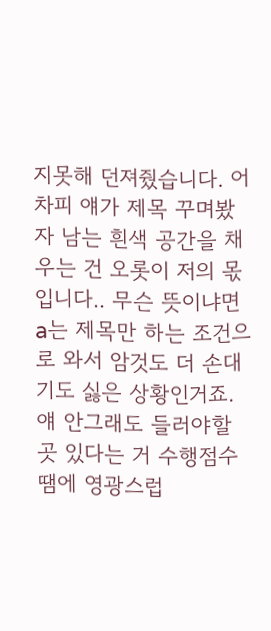지못해 던져줬습니다. 어차피 얘가 제목 꾸며봤자 남는 흰색 공간을 채우는 건 오롯이 저의 몫입니다.. 무슨 뜻이냐면 a는 제목만 하는 조건으로 와서 암것도 더 손대기도 싫은 상황인거죠. 얘 안그래도 들러야할 곳 있다는 거 수행점수 땜에 영광스럽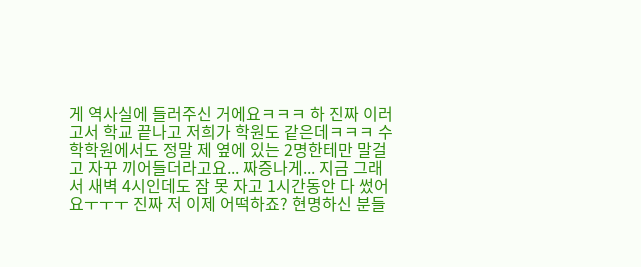게 역사실에 들러주신 거에요ㅋㅋㅋ 하 진짜 이러고서 학교 끝나고 저희가 학원도 같은데ㅋㅋㅋ 수학학원에서도 정말 제 옆에 있는 2명한테만 말걸고 자꾸 끼어들더라고요... 짜증나게... 지금 그래서 새벽 4시인데도 잠 못 자고 1시간동안 다 썼어요ㅜㅜㅜ 진짜 저 이제 어떡하죠? 현명하신 분들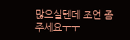많으실텐데 조언 좀 주세요ㅜㅜ